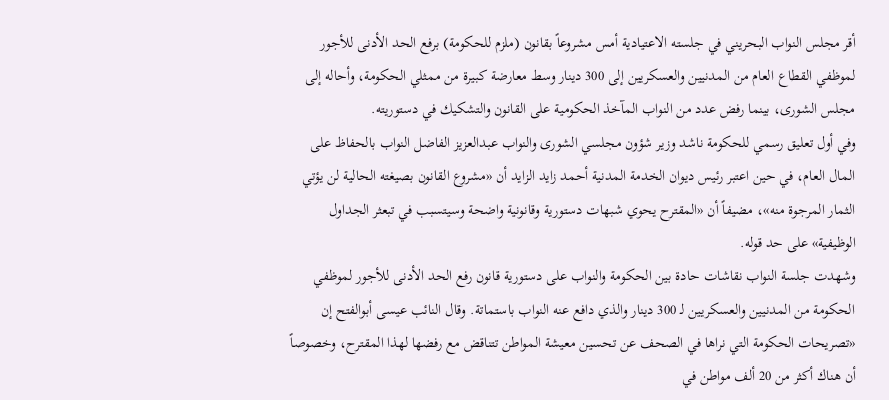أقر مجلس النواب البحريني في جلسته الاعتيادية أمس مشروعاً بقانون (ملزم للحكومة) برفع الحد الأدنى للأجور لموظفي القطاع العام من المدنيين والعسكريين إلى 300 دينار وسط معارضة كبيرة من ممثلي الحكومة، وأحاله إلى مجلس الشورى، بينما رفض عدد من النواب المآخذ الحكومية على القانون والتشكيك في دستوريته.
وفي أول تعليق رسمي للحكومة ناشد وزير شؤون مجلسي الشورى والنواب عبدالعزيز الفاضل النواب بالحفاظ على المال العام، في حين اعتبر رئيس ديوان الخدمة المدنية أحمد زايد الزايد أن «مشروع القانون بصيغته الحالية لن يؤتي الثمار المرجوة منه»، مضيفاً أن «المقترح يحوي شبهات دستورية وقانونية واضحة وسيتسبب في تبعثر الجداول الوظيفية» على حد قوله.
وشهدت جلسة النواب نقاشات حادة بين الحكومة والنواب على دستورية قانون رفع الحد الأدنى للأجور لموظفي الحكومة من المدنيين والعسكريين لـ 300 دينار والذي دافع عنه النواب باستماتة. وقال النائب عيسى أبوالفتح إن «تصريحات الحكومة التي نراها في الصحف عن تحسين معيشة المواطن تتناقض مع رفضها لهذا المقترح، وخصوصاً أن هناك أكثر من 20 ألف مواطن في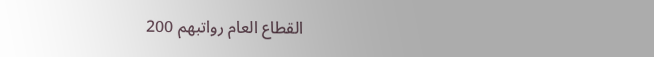القطاع العام رواتبهم 200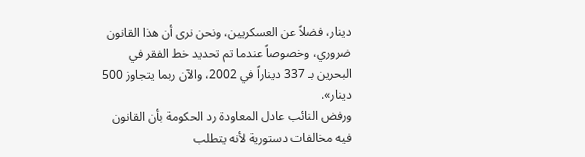دينار، فضلاً عن العسكريين، ونحن نرى أن هذا القانون ضروري، وخصوصاً عندما تم تحديد خط الفقر في البحرين بـ 337 ديناراً في 2002، والآن ربما يتجاوز 500 دينار».
ورفض النائب عادل المعاودة رد الحكومة بأن القانون فيه مخالفات دستورية لأنه يتطلب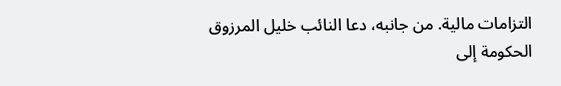التزامات مالية. من جانبه، دعا النائب خليل المرزوق الحكومة إلى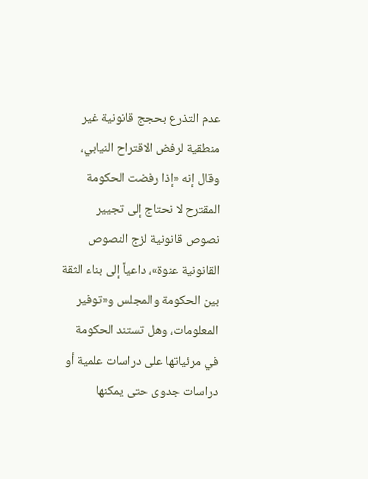عدم التذرع بحجج قانونية غير منطقية لرفض الاقتراح النيابي، وقال إنه «إذا رفضت الحكومة المقترح لا نحتاج إلى تجيير نصوص قانونية لزج النصوص القانونية عنوة»، داعياً إلى بناء الثقة بين الحكومة والمجلس و«توفير المعلومات، وهل تستند الحكومة في مرئياتها على دراسات علمية أو دراسات جدوى حتى يمكنها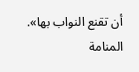أن تقنع النواب بها».
المنامة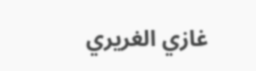غازي الغريري